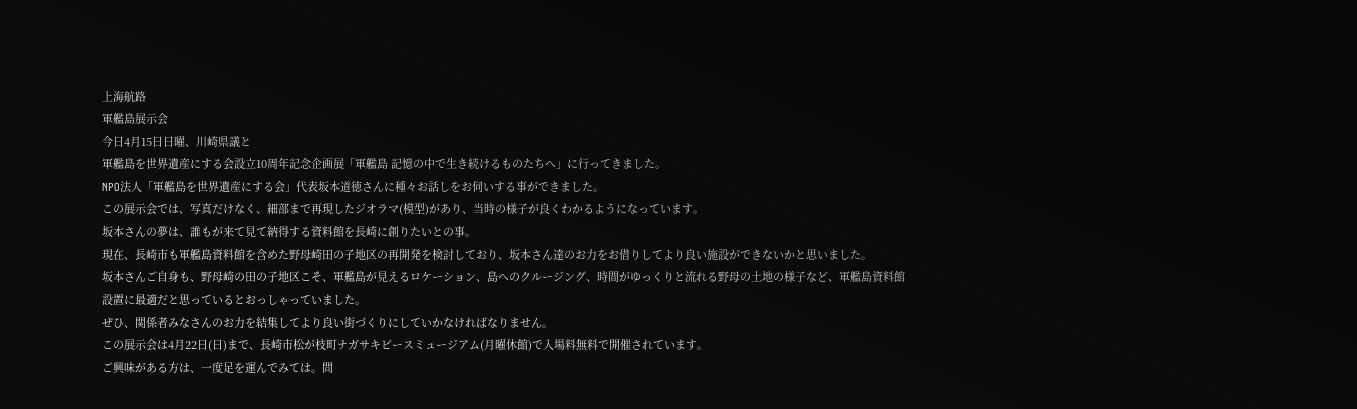上海航路
軍艦島展示会
今日4月15日日曜、川崎県議と
軍艦島を世界遺産にする会設立10周年記念企画展「軍艦島 記憶の中で生き続けるものたちへ」に行ってきました。
NPO法人「軍艦島を世界遺産にする会」代表坂本道徳さんに種々お話しをお伺いする事ができました。
この展示会では、写真だけなく、細部まで再現したジオラマ(模型)があり、当時の様子が良くわかるようになっています。
坂本さんの夢は、誰もが来て見て納得する資料館を長崎に創りたいとの事。
現在、長崎市も軍艦島資料館を含めた野母崎田の子地区の再開発を検討しており、坂本さん達のお力をお借りしてより良い施設ができないかと思いました。
坂本さんご自身も、野母崎の田の子地区こそ、軍艦島が見えるロケーション、島へのクルージング、時間がゆっくりと流れる野母の土地の様子など、軍艦島資料館設置に最適だと思っているとおっしゃっていました。
ぜひ、関係者みなさんのお力を結集してより良い街づくりにしていかなければなりません。
この展示会は4月22日(日)まで、長崎市松が枝町ナガサキピースミュージアム(月曜休館)で入場料無料で開催されています。
ご興味がある方は、一度足を運んでみては。問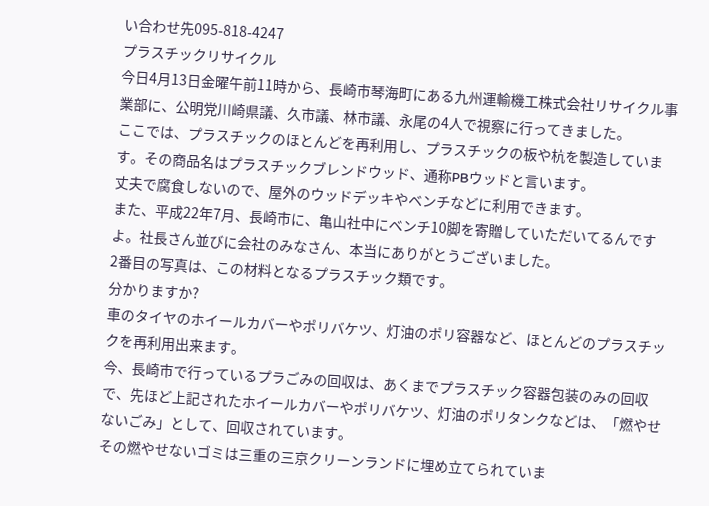い合わせ先095-818-4247
プラスチックリサイクル
今日4月13日金曜午前11時から、長崎市琴海町にある九州運輸機工株式会社リサイクル事業部に、公明党川崎県議、久市議、林市議、永尾の4人で視察に行ってきました。
ここでは、プラスチックのほとんどを再利用し、プラスチックの板や杭を製造しています。その商品名はプラスチックブレンドウッド、通称PBウッドと言います。
丈夫で腐食しないので、屋外のウッドデッキやベンチなどに利用できます。
また、平成22年7月、長崎市に、亀山社中にベンチ10脚を寄贈していただいてるんですよ。社長さん並びに会社のみなさん、本当にありがとうございました。
2番目の写真は、この材料となるプラスチック類です。
分かりますか?
車のタイヤのホイールカバーやポリバケツ、灯油のポリ容器など、ほとんどのプラスチックを再利用出来ます。
今、長崎市で行っているプラごみの回収は、あくまでプラスチック容器包装のみの回収で、先ほど上記されたホイールカバーやポリバケツ、灯油のポリタンクなどは、「燃やせないごみ」として、回収されています。
その燃やせないゴミは三重の三京クリーンランドに埋め立てられていま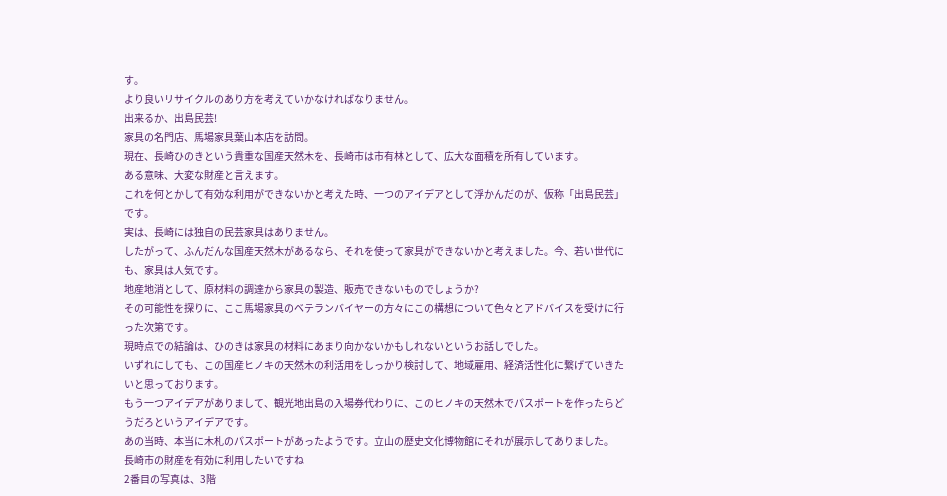す。
より良いリサイクルのあり方を考えていかなければなりません。
出来るか、出島民芸!
家具の名門店、馬場家具葉山本店を訪問。
現在、長崎ひのきという貴重な国産天然木を、長崎市は市有林として、広大な面積を所有しています。
ある意味、大変な財産と言えます。
これを何とかして有効な利用ができないかと考えた時、一つのアイデアとして浮かんだのが、仮称「出島民芸」です。
実は、長崎には独自の民芸家具はありません。
したがって、ふんだんな国産天然木があるなら、それを使って家具ができないかと考えました。今、若い世代にも、家具は人気です。
地産地消として、原材料の調達から家具の製造、販売できないものでしょうか?
その可能性を探りに、ここ馬場家具のベテランバイヤーの方々にこの構想について色々とアドバイスを受けに行った次第です。
現時点での結論は、ひのきは家具の材料にあまり向かないかもしれないというお話しでした。
いずれにしても、この国産ヒノキの天然木の利活用をしっかり検討して、地域雇用、経済活性化に繋げていきたいと思っております。
もう一つアイデアがありまして、観光地出島の入場券代わりに、このヒノキの天然木でパスポートを作ったらどうだろというアイデアです。
あの当時、本当に木札のパスポートがあったようです。立山の歴史文化博物館にそれが展示してありました。
長崎市の財産を有効に利用したいですね
2番目の写真は、3階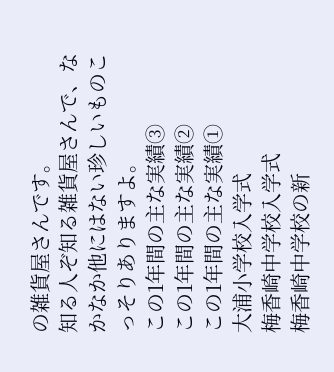の雑貨屋さんです。
知る人ぞ知る雑貨屋さんで、なかなか他にはない珍しいものこっそりありますよ。
この1年間の主な実績③
この1年間の主な実績②
この1年間の主な実績①
大浦小学校入学式
梅香崎中学校入学式
梅香崎中学校の新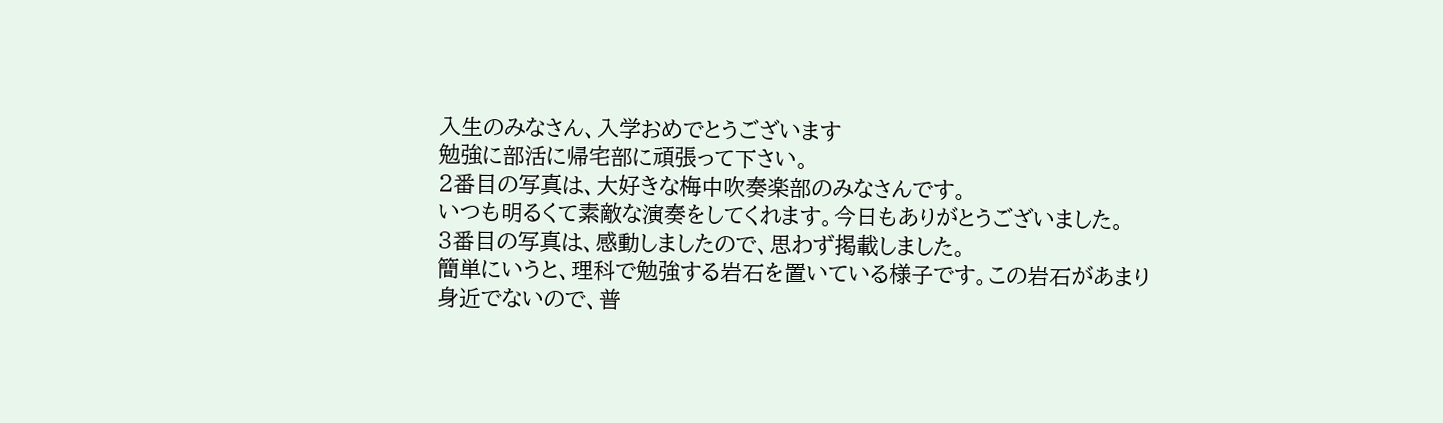入生のみなさん、入学おめでとうございます
勉強に部活に帰宅部に頑張って下さい。
2番目の写真は、大好きな梅中吹奏楽部のみなさんです。
いつも明るくて素敵な演奏をしてくれます。今日もありがとうございました。
3番目の写真は、感動しましたので、思わず掲載しました。
簡単にいうと、理科で勉強する岩石を置いている様子です。この岩石があまり身近でないので、普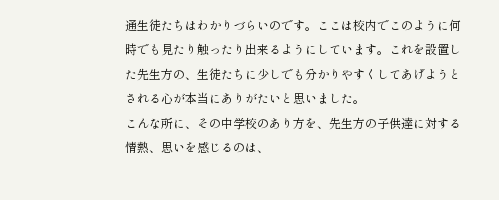通生徒たちはわかりづらいのです。ここは校内でこのように何時でも見たり触ったり出来るようにしています。これを設置した先生方の、生徒たちに少しでも分かりやすくしてあげようとされる心が本当にありがたいと思いました。
こんな所に、その中学校のあり方を、先生方の子供達に対する情熱、思いを感じるのは、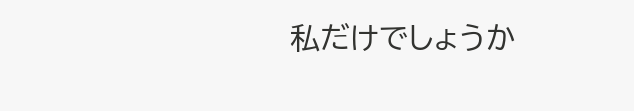私だけでしょうか